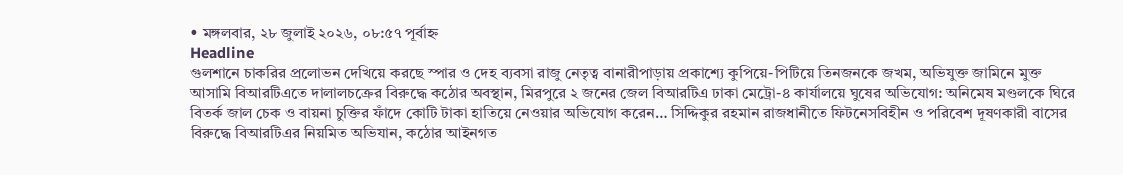• মঙ্গলবার, ২৮ জুলাই ২০২৬, ০৮:৫৭ পূর্বাহ্ন
Headline
গুলশানে চাকরির প্রলোভন দেখিয়ে করছে স্পার ও দেহ ব্যবসা রাজু নেতৃত্ব বানারীপাড়ায় প্রকাশ্যে কুপিয়ে-পিটিয়ে তিনজনকে জখম, অভিযুক্ত জামিনে মুক্ত আসামি বিআরটিএতে দালালচক্রের বিরুদ্ধে কঠোর অবস্থান, মিরপুরে ২ জনের জেল বিআরটিএ ঢাকা মেট্রো-৪ কার্যালয়ে ঘুষের অভিযোগ: অনিমেষ মণ্ডলকে ঘিরে বিতর্ক জাল চেক ও বায়না চুক্তির ফাঁদে কোটি টাকা হাতিয়ে নেওয়ার অভিযোগ করেন… সিদ্দিকুর রহমান রাজধানীতে ফিটনেসবিহীন ও পরিবেশ দূষণকারী বাসের বিরুদ্ধে বিআরটিএর নিয়মিত অভিযান, কঠোর আইনগত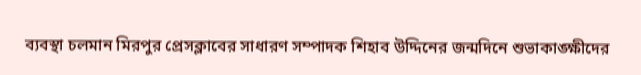ব্যবস্থা চলমান মিরপুর প্রেসক্লাবের সাধারণ সম্পাদক শিহাব উদ্দিনের জন্মদিনে শুভাকাঙ্ক্ষীদের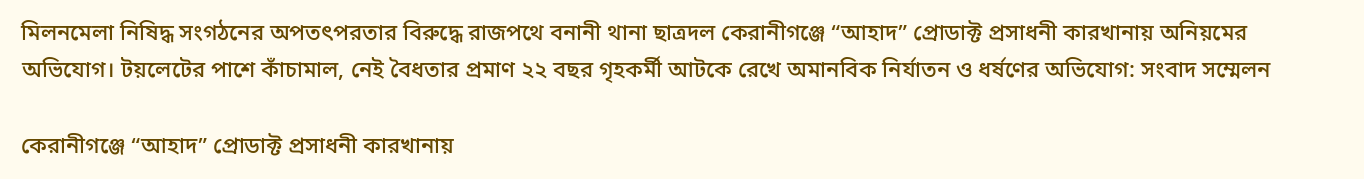মিলনমেলা নিষিদ্ধ সংগঠনের অপতৎপরতার বিরুদ্ধে রাজপথে বনানী থানা ছাত্রদল কেরানীগঞ্জে “আহাদ” প্রোডাক্ট প্রসাধনী কারখানায় অনিয়মের অভিযোগ। টয়লেটের পাশে কাঁচামাল, নেই বৈধতার প্রমাণ ২২ বছর গৃহকর্মী আটকে রেখে অমানবিক নির্যাতন ও ধর্ষণের অভিযোগ: সংবাদ সম্মেলন

কেরানীগঞ্জে “আহাদ” প্রোডাক্ট প্রসাধনী কারখানায়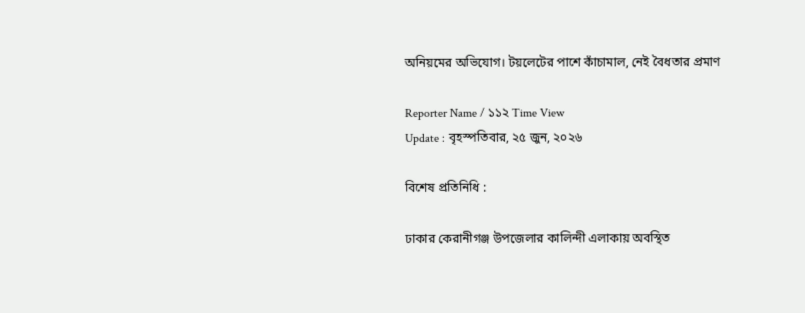অনিয়মের অভিযোগ। টয়লেটের পাশে কাঁচামাল, নেই বৈধতার প্রমাণ

Reporter Name / ১১২ Time View
Update : বৃহস্পতিবার, ২৫ জুন, ২০২৬

বিশেষ প্রতিনিধি :

ঢাকার কেরানীগঞ্জ উপজেলার কালিন্দী এলাকায় অবস্থিত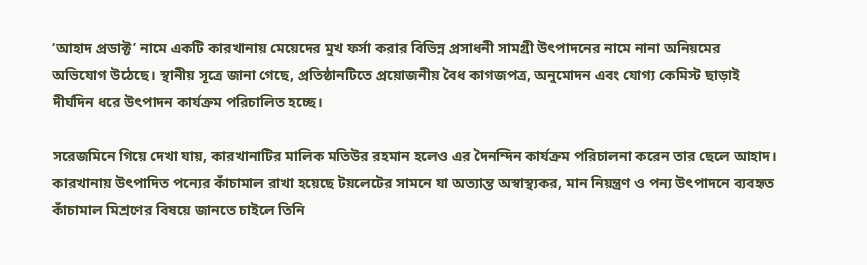‘আহাদ প্রডাক্ট’ নামে একটি কারখানায় মেয়েদের মুখ ফর্সা করার বিভিন্ন প্রসাধনী সামগ্রী উৎপাদনের নামে নানা অনিয়মের অভিযোগ উঠেছে। স্থানীয় সূত্রে জানা গেছে, প্রতিষ্ঠানটিতে প্রয়োজনীয় বৈধ কাগজপত্র, অনুমোদন এবং যোগ্য কেমিস্ট ছাড়াই দীর্ঘদিন ধরে উৎপাদন কার্যক্রম পরিচালিত হচ্ছে।

সরেজমিনে গিয়ে দেখা যায়, কারখানাটির মালিক মতিউর রহমান হলেও এর দৈনন্দিন কার্যক্রম পরিচালনা করেন তার ছেলে আহাদ।
কারখানায় উৎপাদিত পন্যের কাঁচামাল রাখা হয়েছে টয়লেটের সামনে যা অত্যান্ত অস্বাস্থ্যকর, মান নিয়ন্ত্রণ ও পন্য উৎপাদনে ব্যবহৃত কাঁচামাল মিশ্রণের বিষয়ে জানতে চাইলে তিনি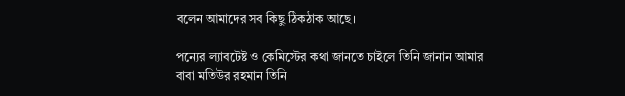বলেন আমাদের সব কিছু ঠিকঠাক আছে।

পন্যের ল্যাবটেষ্ট ও কেমিস্টের কথা জানতে চাইলে তিনি জানান আমার বাবা মতিউর রহমান তিনি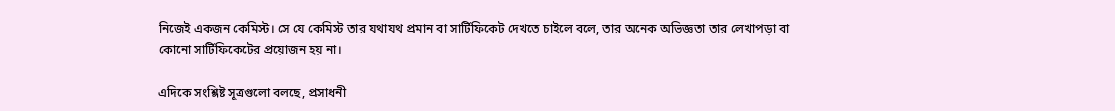নিজেই একজন কেমিস্ট। সে যে কেমিস্ট তার যথাযথ প্রমান বা সার্টিফিকেট দেখতে চাইলে বলে, তার অনেক অভিজ্ঞতা তার লেখাপড়া বা কোনো সার্টিফিকেটের প্রয়োজন হয় না।

এদিকে সংশ্লিষ্ট সূত্রগুলো বলছে, প্রসাধনী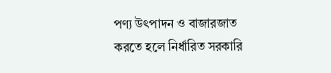পণ্য উৎপাদন ও বাজারজাত করতে হলে নির্ধারিত সরকারি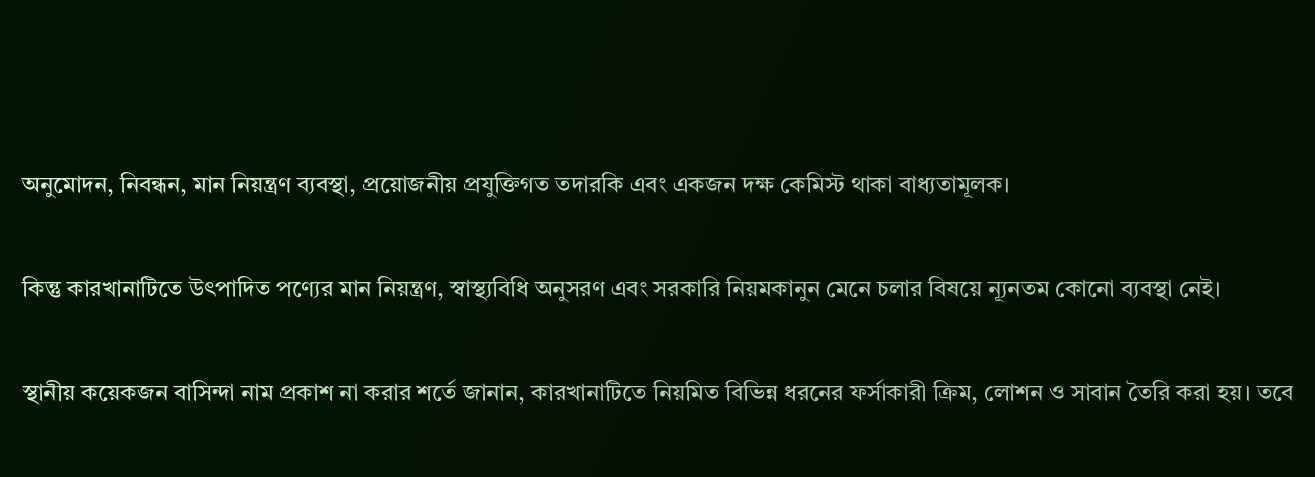অনুমোদন, নিবন্ধন, মান নিয়ন্ত্রণ ব্যবস্থা, প্রয়োজনীয় প্রযুক্তিগত তদারকি এবং একজন দক্ষ কেমিস্ট থাকা বাধ্যতামূলক।

কিন্তু কারখানাটিতে উৎপাদিত পণ্যের মান নিয়ন্ত্রণ, স্বাস্থ্যবিধি অনুসরণ এবং সরকারি নিয়মকানুন মেনে চলার বিষয়ে ন্যূনতম কোনো ব্যবস্থা নেই।

স্থানীয় কয়েকজন বাসিন্দা নাম প্রকাশ না করার শর্তে জানান, কারখানাটিতে নিয়মিত বিভিন্ন ধরনের ফর্সাকারী ক্রিম, লোশন ও সাবান তৈরি করা হয়। তবে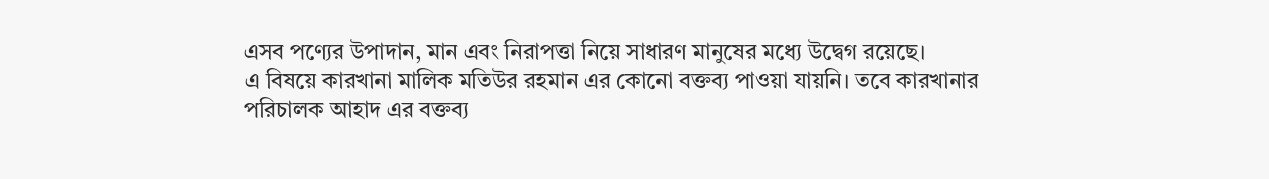এসব পণ্যের উপাদান, মান এবং নিরাপত্তা নিয়ে সাধারণ মানুষের মধ্যে উদ্বেগ রয়েছে।
এ বিষয়ে কারখানা মালিক মতিউর রহমান এর কোনো বক্তব্য পাওয়া যায়নি। তবে কারখানার পরিচালক আহাদ এর বক্তব্য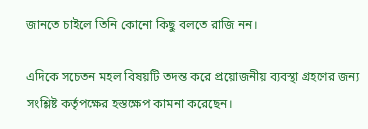জানতে চাইলে তিনি কোনো কিছু বলতে রাজি নন।

এদিকে সচেতন মহল বিষয়টি তদন্ত করে প্রয়োজনীয় ব্যবস্থা গ্রহণের জন্য সংশ্লিষ্ট কর্তৃপক্ষের হস্তক্ষেপ কামনা করেছেন।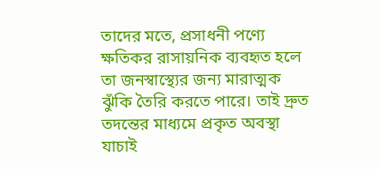তাদের মতে, প্রসাধনী পণ্যে ক্ষতিকর রাসায়নিক ব্যবহৃত হলে তা জনস্বাস্থ্যের জন্য মারাত্মক ঝুঁকি তৈরি করতে পারে। তাই দ্রুত তদন্তের মাধ্যমে প্রকৃত অবস্থা যাচাই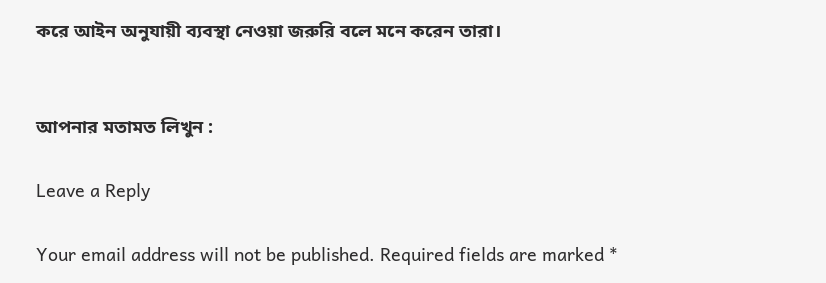করে আইন অনুযায়ী ব্যবস্থা নেওয়া জরুরি বলে মনে করেন তারা।


আপনার মতামত লিখুন :

Leave a Reply

Your email address will not be published. Required fields are marked *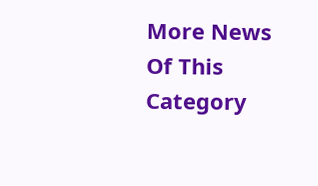More News Of This Category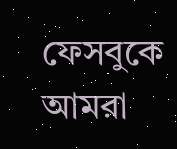ফেসবুকে আমরা